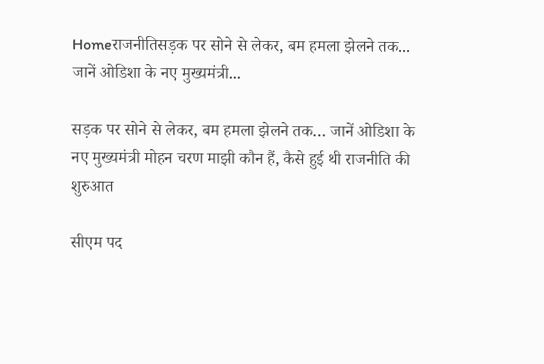Homeराजनीतिसड़क पर सोने से लेकर, बम हमला झेलने तक... जानें ओडिशा के नए मुख्यमंत्री...

सड़क पर सोने से लेकर, बम हमला झेलने तक… जानें ओडिशा के नए मुख्यमंत्री मोहन चरण माझी कौन हैं, कैसे हुई थी राजनीति की शुरुआत

सीएम पद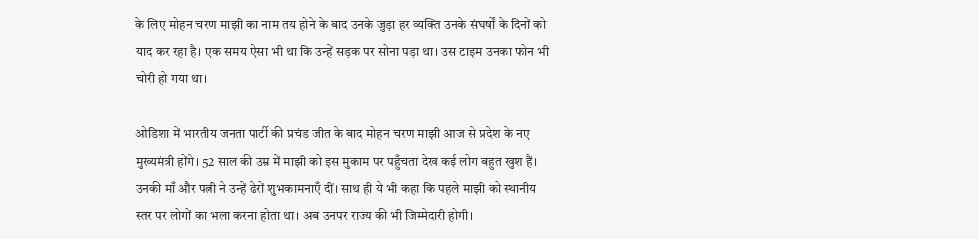के लिए मोहन चरण माझी का नाम तय होने के बाद उनके जुड़ा हर व्यक्ति उनके संघर्षों के दिनों को याद कर रहा है। एक समय ऐसा भी था कि उन्हें सड़क पर सोना पड़ा था। उस टाइम उनका फोन भी चोरी हो गया था।

ओडिशा में भारतीय जनता पार्टी की प्रचंड जीत के बाद मोहन चरण माझी आज से प्रदेश के नए मुख्यमंत्री होंगे। 52 साल की उम्र में माझी को इस मुकाम पर पहुँचता देख कई लोग बहुत खुश हैं। उनकी माँ और पत्नी ने उन्हें ढेरों शुभकामनाएँ दीं। साथ ही ये भी कहा कि पहले माझी को स्थानीय स्तर पर लोगों का भला करना होता था। अब उनपर राज्य की भी जिम्मेदारी होगी।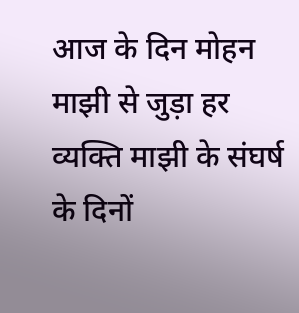आज के दिन मोहन माझी से जुड़ा हर व्यक्ति माझी के संघर्ष के दिनों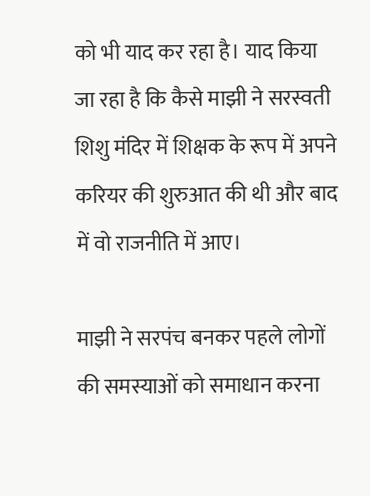को भी याद कर रहा है। याद किया जा रहा है कि कैसे माझी ने सरस्वती शिशु मंदिर में शिक्षक के रूप में अपने करियर की शुरुआत की थी और बाद में वो राजनीति में आए।

माझी ने सरपंच बनकर पहले लोगों की समस्याओं को समाधान करना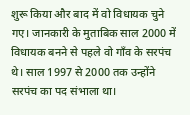शुरू किया और बाद में वो विधायक चुने गए। जानकारी के मुताबिक साल 2000 में विधायक बनने से पहले वो गाँव के सरपंच थे। साल 1997 से 2000 तक उन्होंने सरपंच का पद संभाला था।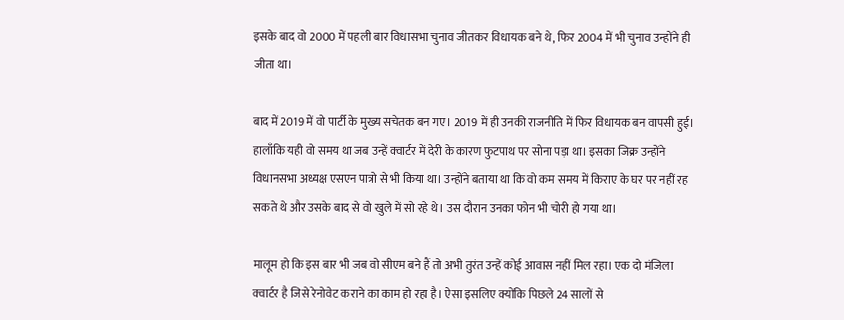इसके बाद वो 2000 में पहली बार विधासभा चुनाव जीतकर विधायक बने थे, फिर 2004 में भी चुनाव उन्होंने ही जीता था।

बाद में 2019 में वो पार्टी के मुख्य सचेतक बन गए। 2019 में ही उनकी राजनीति में फिर विधायक बन वापसी हुई। हालाँकि यही वो समय था जब उन्हें क्वार्टर में देरी के कारण फुटपाथ पर सोना पड़ा था। इसका जिक्र उन्होंने विधानसभा अध्यक्ष एसएन पात्रो से भी किया था। उन्होंने बताया था कि वो कम समय में किराए के घर पर नहीं रह सकते थे और उसके बाद से वो खुले में सो रहे थे। उस दौरान उनका फोन भी चोरी हो गया था।

मालूम हो कि इस बार भी जब वो सीएम बने हैं तो अभी तुरंत उन्हें कोई आवास नहीं मिल रहा। एक दो मंजिला क्वार्टर है जिसे रेनोवेट कराने का काम हो रहा है। ऐसा इसलिए क्योंकि पिछले 24 सालों से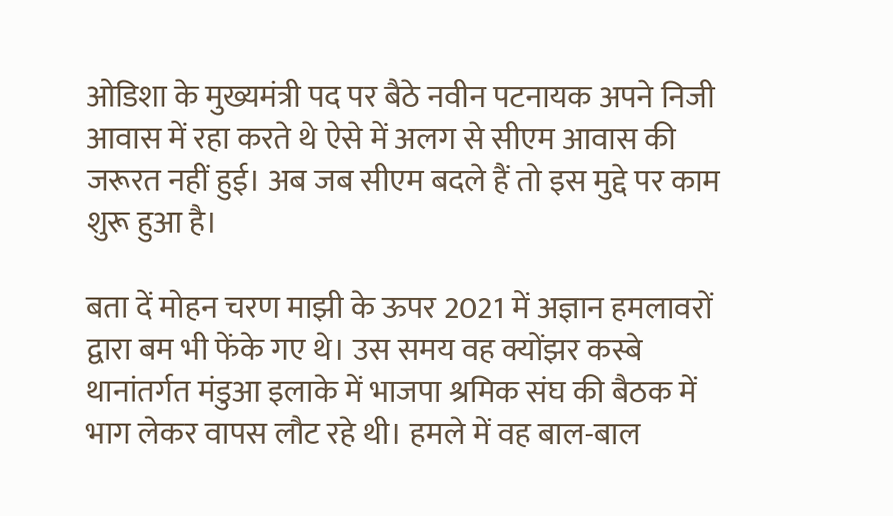ओडिशा के मुख्यमंत्री पद पर बैठे नवीन पटनायक अपने निजी आवास में रहा करते थे ऐसे में अलग से सीएम आवास की जरूरत नहीं हुई। अब जब सीएम बदले हैं तो इस मुद्दे पर काम शुरू हुआ है।

बता दें मोहन चरण माझी के ऊपर 2021 में अज्ञान हमलावरों द्वारा बम भी फेंके गए थे। उस समय वह क्योंझर कस्बे थानांतर्गत मंडुआ इलाके में भाजपा श्रमिक संघ की बैठक में भाग लेकर वापस लौट रहे थी। हमले में वह बाल-बाल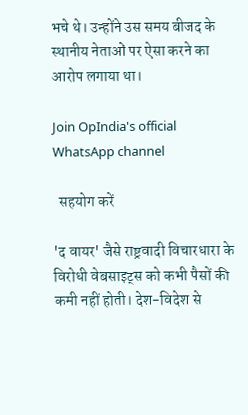भचे थे। उन्होंने उस समय बीजद के स्थानीय नेताओं पर ऐसा करने का आरोप लगाया था।

Join OpIndia's official WhatsApp channel

  सहयोग करें

'द वायर' जैसे राष्ट्रवादी विचारधारा के विरोधी वेबसाइट्स को कभी पैसों की कमी नहीं होती। देश-विदेश से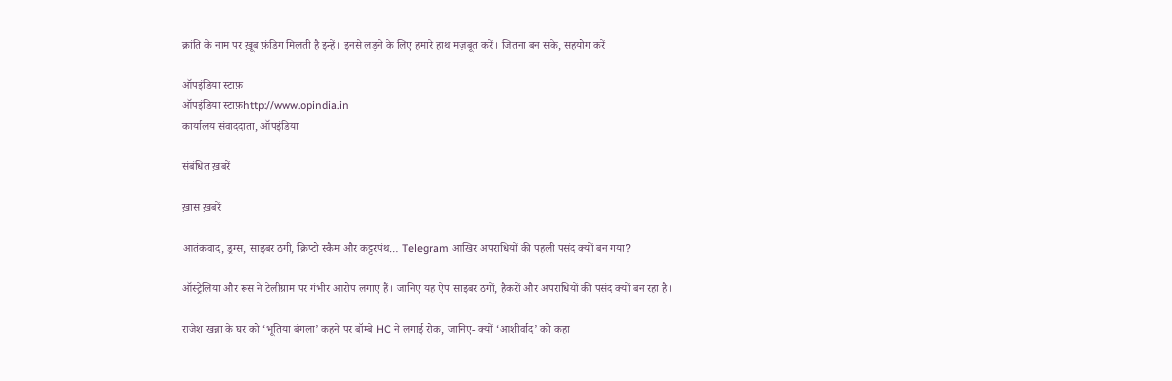क्रांति के नाम पर ख़ूब फ़ंडिग मिलती है इन्हें। इनसे लड़ने के लिए हमारे हाथ मज़बूत करें। जितना बन सके, सहयोग करें

ऑपइंडिया स्टाफ़
ऑपइंडिया स्टाफ़http://www.opindia.in
कार्यालय संवाददाता, ऑपइंडिया

संबंधित ख़बरें

ख़ास ख़बरें

आतंकवाद, ड्रग्स, साइबर ठगी, क्रिप्टो स्कैम और कट्टरपंथ… Telegram आखिर अपराधियों की पहली पसंद क्यों बन गया?

ऑस्ट्रेलिया और रूस ने टेलीग्राम पर गंभीर आरोप लगाए हैं। जानिए यह ऐप साइबर ठगों, हैकरों और अपराधियों की पसंद क्यों बन रहा है।

राजेश खन्ना के घर को ‘भूतिया बंगला’ कहने पर बॉम्बे HC ने लगाई रोक, जानिए- क्यों ‘आशीर्वाद’ को कहा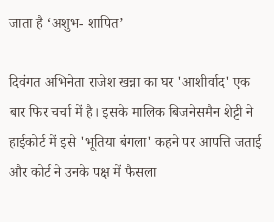जाता है ‘अशुभ- शापित’

दिवंगत अभिनेता राजेश खन्ना का घर 'आशीर्वाद' एक बार फिर चर्चा में है। इसके मालिक बिजनेसमैन शेट्टी ने हाईकोर्ट में इसे 'भूतिया बंगला' कहने पर आपत्ति जताई और कोर्ट ने उनके पक्ष में फैसला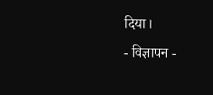दिया।
- विज्ञापन -